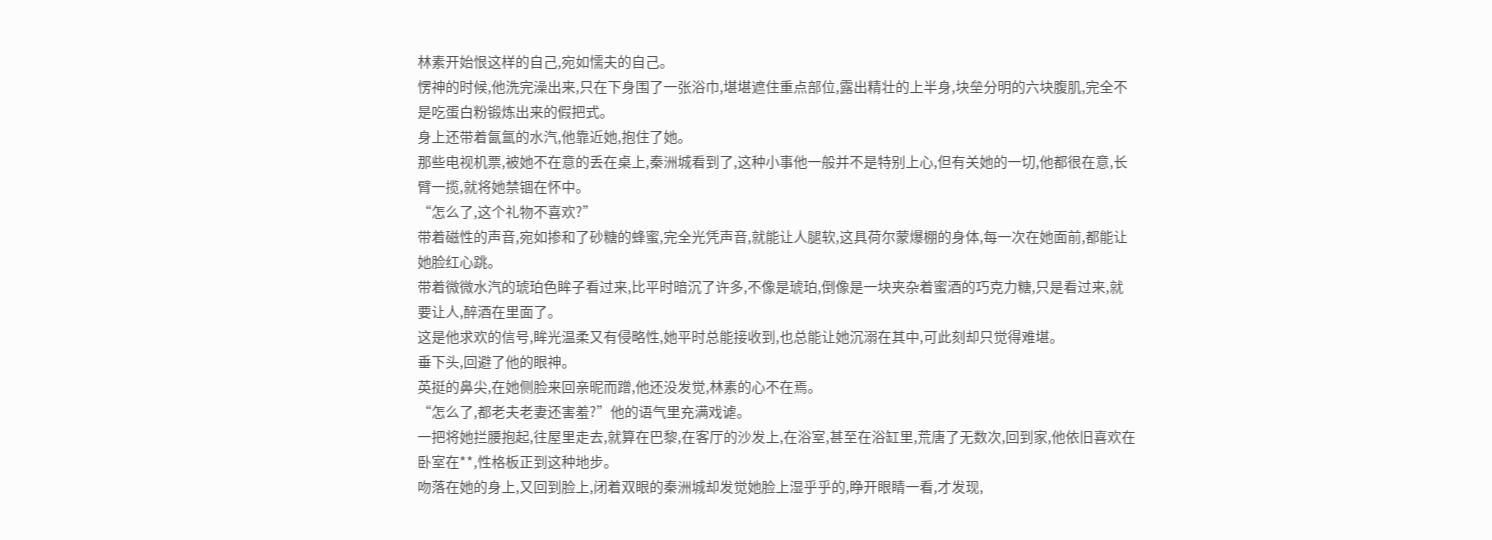林素开始恨这样的自己,宛如懦夫的自己。
愣神的时候,他洗完澡出来,只在下身围了一张浴巾,堪堪遮住重点部位,露出精壮的上半身,块垒分明的六块腹肌,完全不是吃蛋白粉锻炼出来的假把式。
身上还带着氤氲的水汽,他靠近她,抱住了她。
那些电视机票,被她不在意的丢在桌上,秦洲城看到了,这种小事他一般并不是特别上心,但有关她的一切,他都很在意,长臂一揽,就将她禁锢在怀中。
“怎么了,这个礼物不喜欢?”
带着磁性的声音,宛如掺和了砂糖的蜂蜜,完全光凭声音,就能让人腿软,这具荷尔蒙爆棚的身体,每一次在她面前,都能让她脸红心跳。
带着微微水汽的琥珀色眸子看过来,比平时暗沉了许多,不像是琥珀,倒像是一块夹杂着蜜酒的巧克力糖,只是看过来,就要让人,醉酒在里面了。
这是他求欢的信号,眸光温柔又有侵略性,她平时总能接收到,也总能让她沉溺在其中,可此刻却只觉得难堪。
垂下头,回避了他的眼神。
英挺的鼻尖,在她侧脸来回亲昵而蹭,他还没发觉,林素的心不在焉。
“怎么了,都老夫老妻还害羞?”他的语气里充满戏谑。
一把将她拦腰抱起,往屋里走去,就算在巴黎,在客厅的沙发上,在浴室,甚至在浴缸里,荒唐了无数次,回到家,他依旧喜欢在卧室在**,性格板正到这种地步。
吻落在她的身上,又回到脸上,闭着双眼的秦洲城却发觉她脸上湿乎乎的,睁开眼睛一看,才发现,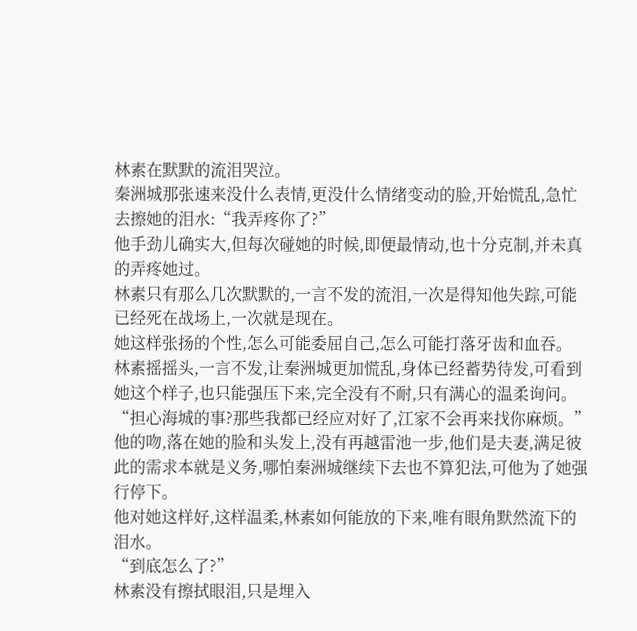林素在默默的流泪哭泣。
秦洲城那张速来没什么表情,更没什么情绪变动的脸,开始慌乱,急忙去擦她的泪水:“我弄疼你了?”
他手劲儿确实大,但每次碰她的时候,即便最情动,也十分克制,并未真的弄疼她过。
林素只有那么几次默默的,一言不发的流泪,一次是得知他失踪,可能已经死在战场上,一次就是现在。
她这样张扬的个性,怎么可能委屈自己,怎么可能打落牙齿和血吞。
林素摇摇头,一言不发,让秦洲城更加慌乱,身体已经蓄势待发,可看到她这个样子,也只能强压下来,完全没有不耐,只有满心的温柔询问。
“担心海城的事?那些我都已经应对好了,江家不会再来找你麻烦。”
他的吻,落在她的脸和头发上,没有再越雷池一步,他们是夫妻,满足彼此的需求本就是义务,哪怕秦洲城继续下去也不算犯法,可他为了她强行停下。
他对她这样好,这样温柔,林素如何能放的下来,唯有眼角默然流下的泪水。
“到底怎么了?”
林素没有擦拭眼泪,只是埋入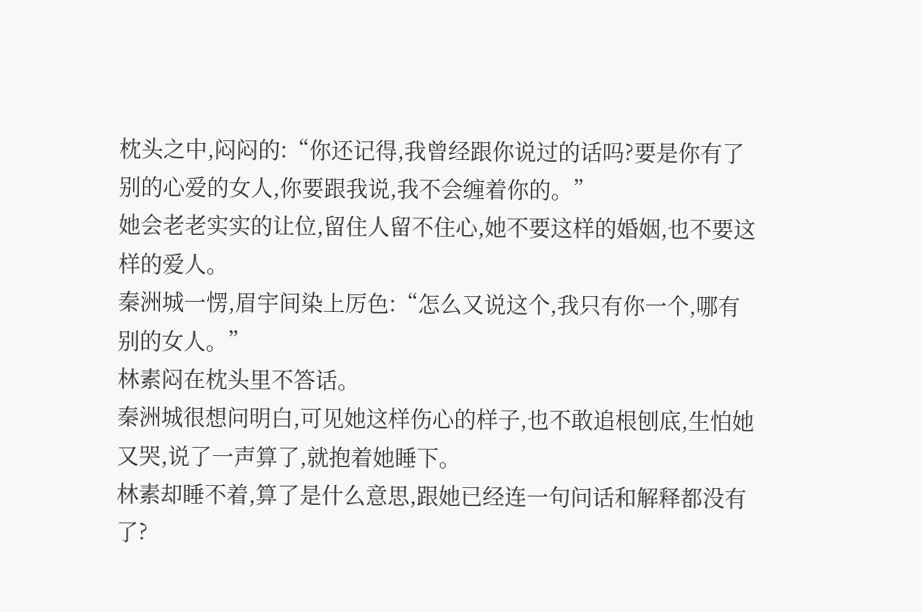枕头之中,闷闷的:“你还记得,我曾经跟你说过的话吗?要是你有了别的心爱的女人,你要跟我说,我不会缠着你的。”
她会老老实实的让位,留住人留不住心,她不要这样的婚姻,也不要这样的爱人。
秦洲城一愣,眉宇间染上厉色:“怎么又说这个,我只有你一个,哪有别的女人。”
林素闷在枕头里不答话。
秦洲城很想问明白,可见她这样伤心的样子,也不敢追根刨底,生怕她又哭,说了一声算了,就抱着她睡下。
林素却睡不着,算了是什么意思,跟她已经连一句问话和解释都没有了?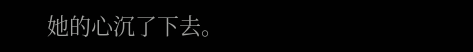她的心沉了下去。